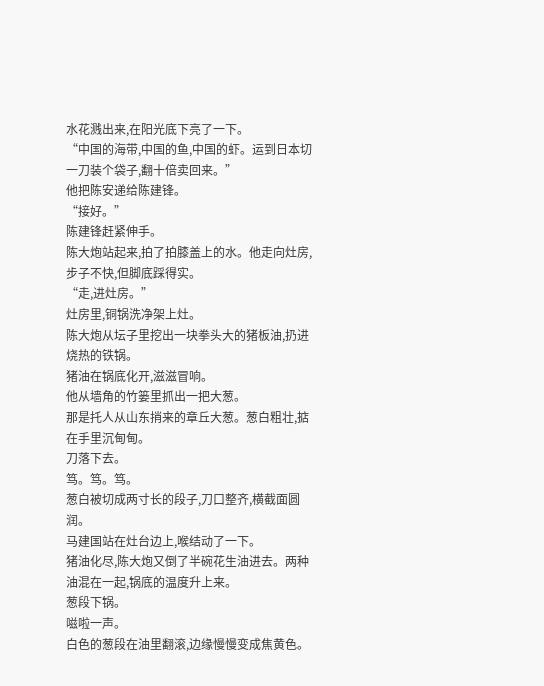水花溅出来,在阳光底下亮了一下。
“中国的海带,中国的鱼,中国的虾。运到日本切一刀装个袋子,翻十倍卖回来。”
他把陈安递给陈建锋。
“接好。”
陈建锋赶紧伸手。
陈大炮站起来,拍了拍膝盖上的水。他走向灶房,步子不快,但脚底踩得实。
“走,进灶房。”
灶房里,铜锅洗净架上灶。
陈大炮从坛子里挖出一块拳头大的猪板油,扔进烧热的铁锅。
猪油在锅底化开,滋滋冒响。
他从墙角的竹篓里抓出一把大葱。
那是托人从山东捎来的章丘大葱。葱白粗壮,掂在手里沉甸甸。
刀落下去。
笃。笃。笃。
葱白被切成两寸长的段子,刀口整齐,横截面圆润。
马建国站在灶台边上,喉结动了一下。
猪油化尽,陈大炮又倒了半碗花生油进去。两种油混在一起,锅底的温度升上来。
葱段下锅。
嗞啦一声。
白色的葱段在油里翻滚,边缘慢慢变成焦黄色。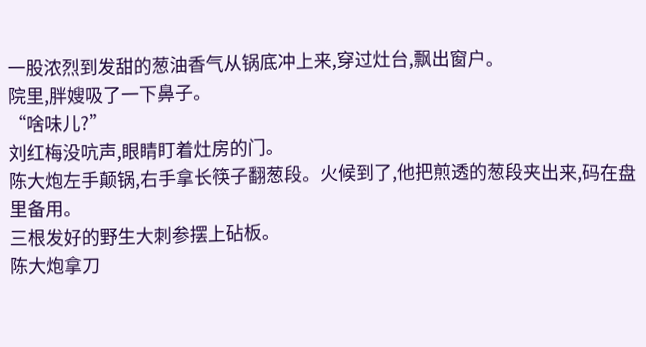一股浓烈到发甜的葱油香气从锅底冲上来,穿过灶台,飘出窗户。
院里,胖嫂吸了一下鼻子。
“啥味儿?”
刘红梅没吭声,眼睛盯着灶房的门。
陈大炮左手颠锅,右手拿长筷子翻葱段。火候到了,他把煎透的葱段夹出来,码在盘里备用。
三根发好的野生大刺参摆上砧板。
陈大炮拿刀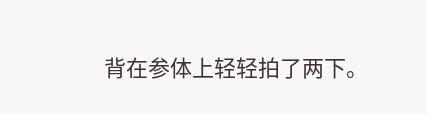背在参体上轻轻拍了两下。